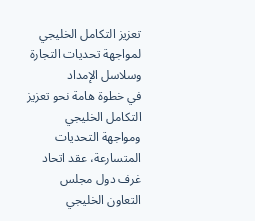تعزيز التكامل الخليجي لمواجهة تحديات التجارة وسلاسل الإمداد
في خطوة هامة نحو تعزيز التكامل الخليجي ومواجهة التحديات المتسارعة، عقد اتحاد غرف دول مجلس التعاون الخليجي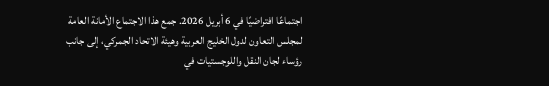اجتماعًا افتراضيًا في 6 أبريل 2026. جمع هذا الاجتماع الأمانة العامة لمجلس التعاون لدول الخليج العربية وهيئة الاتحاد الجمركي، إلى جانب رؤساء لجان النقل واللوجستيات في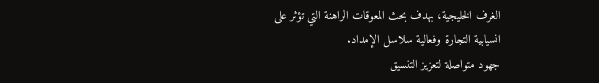الغرف الخليجية، بهدف بحث المعوقات الراهنة التي تؤثر على انسيابية التجارة وفعالية سلاسل الإمداد.
جهود متواصلة لتعزيز التنسيق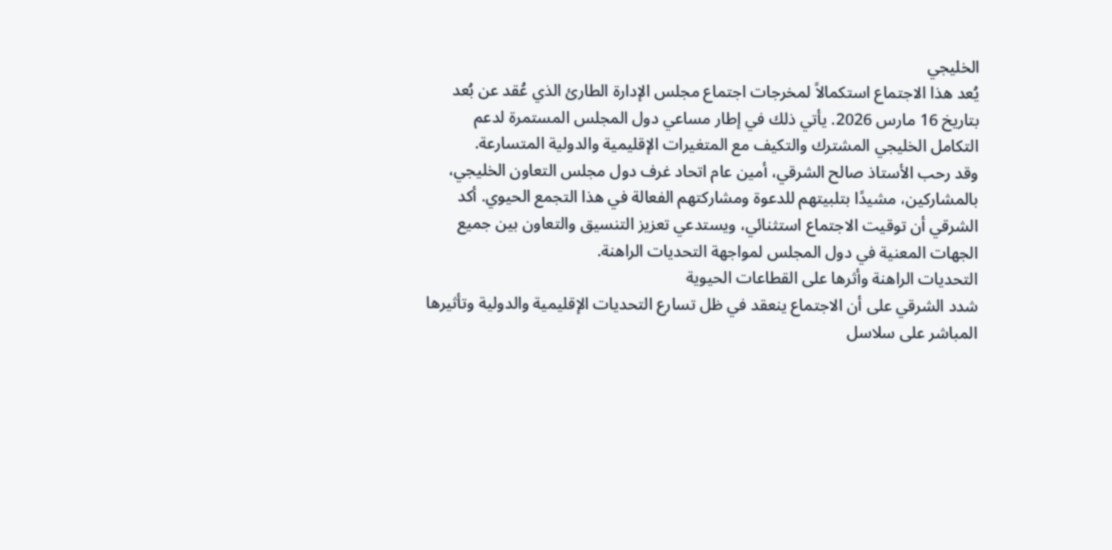الخليجي
يُعد هذا الاجتماع استكمالاً لمخرجات اجتماع مجلس الإدارة الطارئ الذي عُقد عن بُعد بتاريخ 16 مارس 2026. يأتي ذلك في إطار مساعي دول المجلس المستمرة لدعم التكامل الخليجي المشترك والتكيف مع المتغيرات الإقليمية والدولية المتسارعة.
وقد رحب الأستاذ صالح الشرقي، أمين عام اتحاد غرف دول مجلس التعاون الخليجي، بالمشاركين، مشيدًا بتلبيتهم للدعوة ومشاركتهم الفعالة في هذا التجمع الحيوي. أكد الشرقي أن توقيت الاجتماع استثنائي، ويستدعي تعزيز التنسيق والتعاون بين جميع الجهات المعنية في دول المجلس لمواجهة التحديات الراهنة.
التحديات الراهنة وأثرها على القطاعات الحيوية
شدد الشرقي على أن الاجتماع ينعقد في ظل تسارع التحديات الإقليمية والدولية وتأثيرها المباشر على سلاسل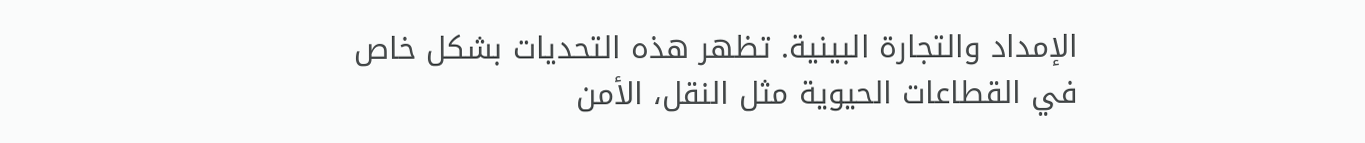الإمداد والتجارة البينية. تظهر هذه التحديات بشكل خاص في القطاعات الحيوية مثل النقل، الأمن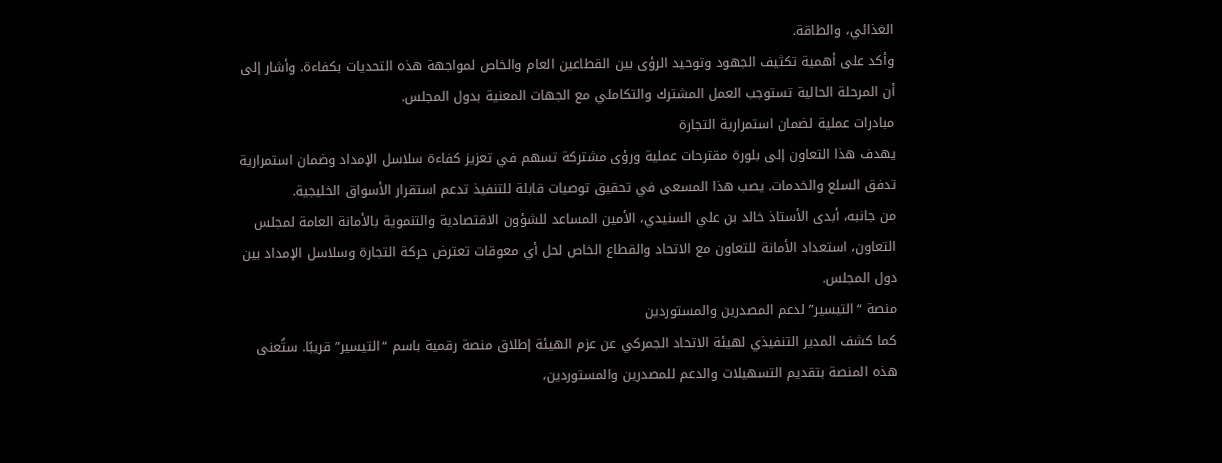الغذائي، والطاقة.
وأكد على أهمية تكثيف الجهود وتوحيد الرؤى بين القطاعين العام والخاص لمواجهة هذه التحديات بكفاءة. وأشار إلى أن المرحلة الحالية تستوجب العمل المشترك والتكاملي مع الجهات المعنية بدول المجلس.
مبادرات عملية لضمان استمرارية التجارة
يهدف هذا التعاون إلى بلورة مقترحات عملية ورؤى مشتركة تسهم في تعزيز كفاءة سلاسل الإمداد وضمان استمرارية تدفق السلع والخدمات. يصب هذا المسعى في تحقيق توصيات قابلة للتنفيذ تدعم استقرار الأسواق الخليجية.
من جانبه، أبدى الأستاذ خالد بن علي السنيدي، الأمين المساعد للشؤون الاقتصادية والتنموية بالأمانة العامة لمجلس التعاون، استعداد الأمانة للتعاون مع الاتحاد والقطاع الخاص لحل أي معوقات تعترض حركة التجارة وسلاسل الإمداد بين دول المجلس.
منصة “التيسير” لدعم المصدرين والمستوردين
كما كشف المدير التنفيذي لهيئة الاتحاد الجمركي عن عزم الهيئة إطلاق منصة رقمية باسم “التيسير” قريبًا. ستُعنى هذه المنصة بتقديم التسهيلات والدعم للمصدرين والمستوردين،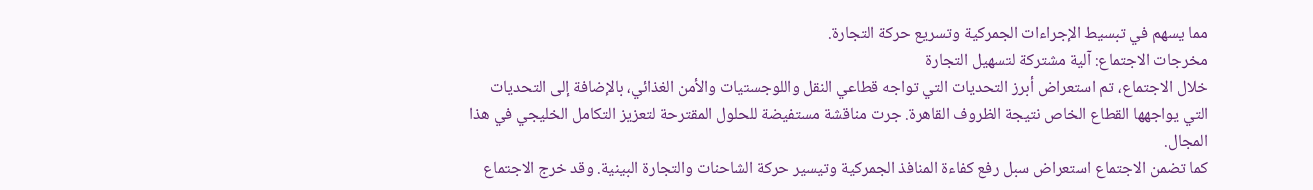مما يسهم في تبسيط الإجراءات الجمركية وتسريع حركة التجارة.
مخرجات الاجتماع: آلية مشتركة لتسهيل التجارة
خلال الاجتماع، تم استعراض أبرز التحديات التي تواجه قطاعي النقل واللوجستيات والأمن الغذائي، بالإضافة إلى التحديات التي يواجهها القطاع الخاص نتيجة الظروف القاهرة. جرت مناقشة مستفيضة للحلول المقترحة لتعزيز التكامل الخليجي في هذا المجال.
كما تضمن الاجتماع استعراض سبل رفع كفاءة المنافذ الجمركية وتيسير حركة الشاحنات والتجارة البينية. وقد خرج الاجتماع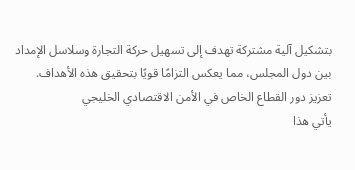بتشكيل آلية مشتركة تهدف إلى تسهيل حركة التجارة وسلاسل الإمداد بين دول المجلس، مما يعكس التزامًا قويًا بتحقيق هذه الأهداف.
تعزيز دور القطاع الخاص في الأمن الاقتصادي الخليجي
يأتي هذا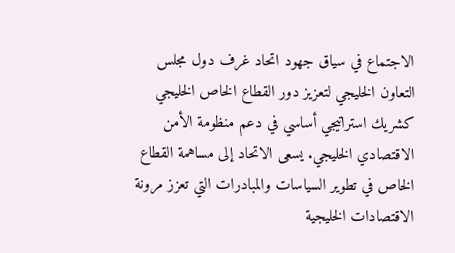الاجتماع في سياق جهود اتحاد غرف دول مجلس التعاون الخليجي لتعزيز دور القطاع الخاص الخليجي كشريك استراتيجي أساسي في دعم منظومة الأمن الاقتصادي الخليجي. يسعى الاتحاد إلى مساهمة القطاع الخاص في تطوير السياسات والمبادرات التي تعزز مرونة الاقتصادات الخليجية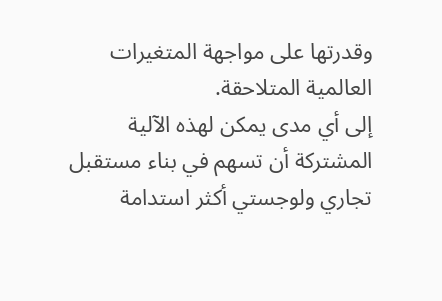وقدرتها على مواجهة المتغيرات العالمية المتلاحقة.
إلى أي مدى يمكن لهذه الآلية المشتركة أن تسهم في بناء مستقبل تجاري ولوجستي أكثر استدامة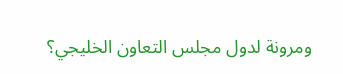ومرونة لدول مجلس التعاون الخليجي؟